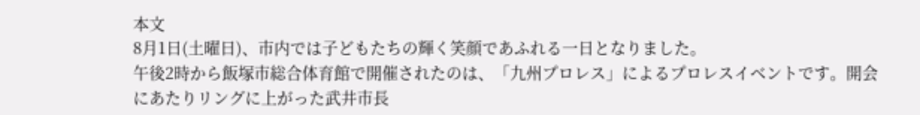本文
8月1日(土曜日)、市内では子どもたちの輝く笑顔であふれる一日となりました。
午後2時から飯塚市総合体育館で開催されたのは、「九州プロレス」によるプロレスイベントです。開会にあたりリングに上がった武井市長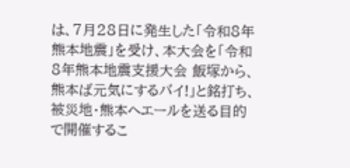は、7月28日に発生した「令和8年熊本地震」を受け、本大会を「令和8年熊本地震支援大会 飯塚から、熊本ば元気にするバイ!」と銘打ち、被災地・熊本へエールを送る目的で開催するこ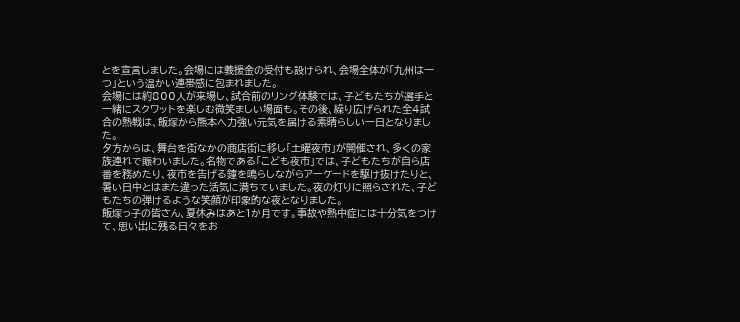とを宣言しました。会場には義援金の受付も設けられ、会場全体が「九州は一つ」という温かい連帯感に包まれました。
会場には約800人が来場し、試合前のリング体験では、子どもたちが選手と一緒にスクワットを楽しむ微笑ましい場面も。その後、繰り広げられた全4試合の熱戦は、飯塚から熊本へ力強い元気を届ける素晴らしい一日となりました。
夕方からは、舞台を街なかの商店街に移し「土曜夜市」が開催され、多くの家族連れで賑わいました。名物である「こども夜市」では、子どもたちが自ら店番を務めたり、夜市を告げる鐘を鳴らしながらアーケードを駆け抜けたりと、暑い日中とはまた違った活気に満ちていました。夜の灯りに照らされた、子どもたちの弾けるような笑顔が印象的な夜となりました。
飯塚っ子の皆さん、夏休みはあと1か月です。事故や熱中症には十分気をつけて、思い出に残る日々をお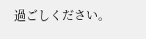過ごしください。